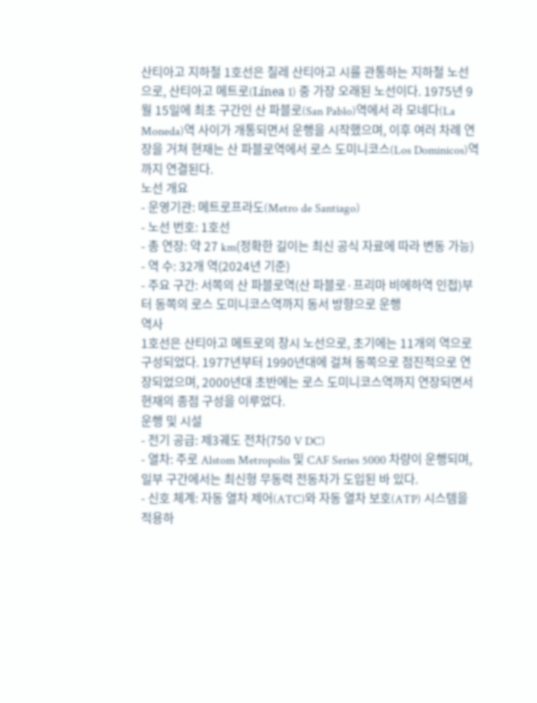산티아고 지하철 1호선은 칠레 산티아고 시를 관통하는 지하철 노선으로, 산티아고 메트로(Línea 1) 중 가장 오래된 노선이다. 1975년 9월 15일에 최초 구간인 산 파블로(San Pablo)역에서 라 모네다(La Moneda)역 사이가 개통되면서 운행을 시작했으며, 이후 여러 차례 연장을 거쳐 현재는 산 파블로역에서 로스 도미니코스(Los Dominicos)역까지 연결된다.
노선 개요
- 운영기관: 메트로프라도(Metro de Santiago)
- 노선 번호: 1호선
- 총 연장: 약 27 km(정확한 길이는 최신 공식 자료에 따라 변동 가능)
- 역 수: 32개 역(2024년 기준)
- 주요 구간: 서쪽의 산 파블로역(산 파블로·프리마 비에하역 인접)부터 동쪽의 로스 도미니코스역까지 동서 방향으로 운행
역사
1호선은 산티아고 메트로의 창시 노선으로, 초기에는 11개의 역으로 구성되었다. 1977년부터 1990년대에 걸쳐 동쪽으로 점진적으로 연장되었으며, 2000년대 초반에는 로스 도미니코스역까지 연장되면서 현재의 종점 구성을 이루었다.
운행 및 시설
- 전기 공급: 제3궤도 전차(750 V DC)
- 열차: 주로 Alstom Metropolis 및 CAF Series 5000 차량이 운행되며, 일부 구간에서는 최신형 무동력 전동차가 도입된 바 있다.
- 신호 체계: 자동 열차 제어(ATC)와 자동 열차 보호(ATP) 시스템을 적용하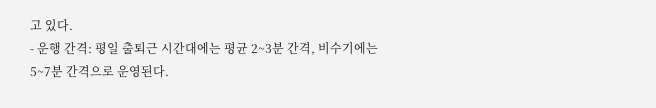고 있다.
- 운행 간격: 평일 출퇴근 시간대에는 평균 2~3분 간격, 비수기에는 5~7분 간격으로 운영된다.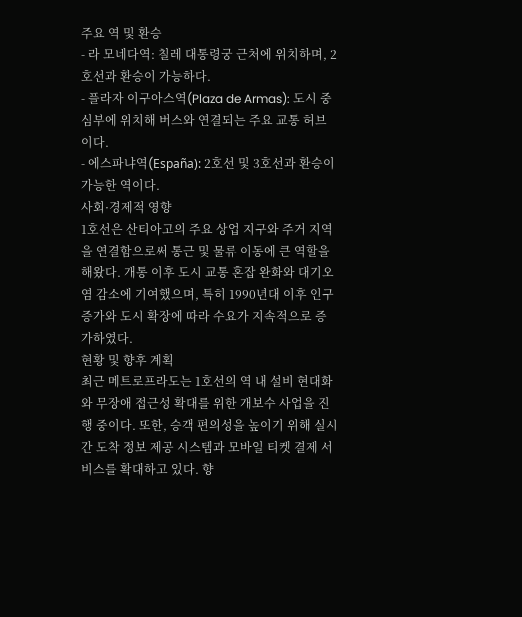주요 역 및 환승
- 라 모네다역: 칠레 대통령궁 근처에 위치하며, 2호선과 환승이 가능하다.
- 플라자 이구아스역(Plaza de Armas): 도시 중심부에 위치해 버스와 연결되는 주요 교통 허브이다.
- 에스파냐역(España): 2호선 및 3호선과 환승이 가능한 역이다.
사회·경제적 영향
1호선은 산티아고의 주요 상업 지구와 주거 지역을 연결함으로써 통근 및 물류 이동에 큰 역할을 해왔다. 개통 이후 도시 교통 혼잡 완화와 대기오염 감소에 기여했으며, 특히 1990년대 이후 인구 증가와 도시 확장에 따라 수요가 지속적으로 증가하였다.
현황 및 향후 계획
최근 메트로프라도는 1호선의 역 내 설비 현대화와 무장애 접근성 확대를 위한 개보수 사업을 진행 중이다. 또한, 승객 편의성을 높이기 위해 실시간 도착 정보 제공 시스템과 모바일 티켓 결제 서비스를 확대하고 있다. 향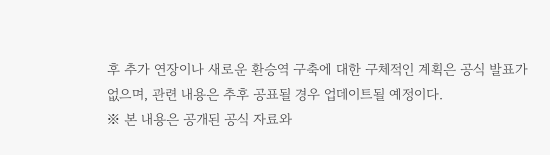후 추가 연장이나 새로운 환승역 구축에 대한 구체적인 계획은 공식 발표가 없으며, 관련 내용은 추후 공표될 경우 업데이트될 예정이다.
※ 본 내용은 공개된 공식 자료와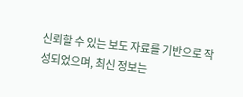신뢰할 수 있는 보도 자료를 기반으로 작성되었으며, 최신 정보는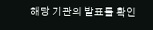해당 기관의 발표를 확인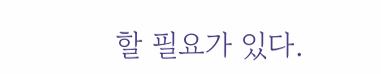할 필요가 있다.